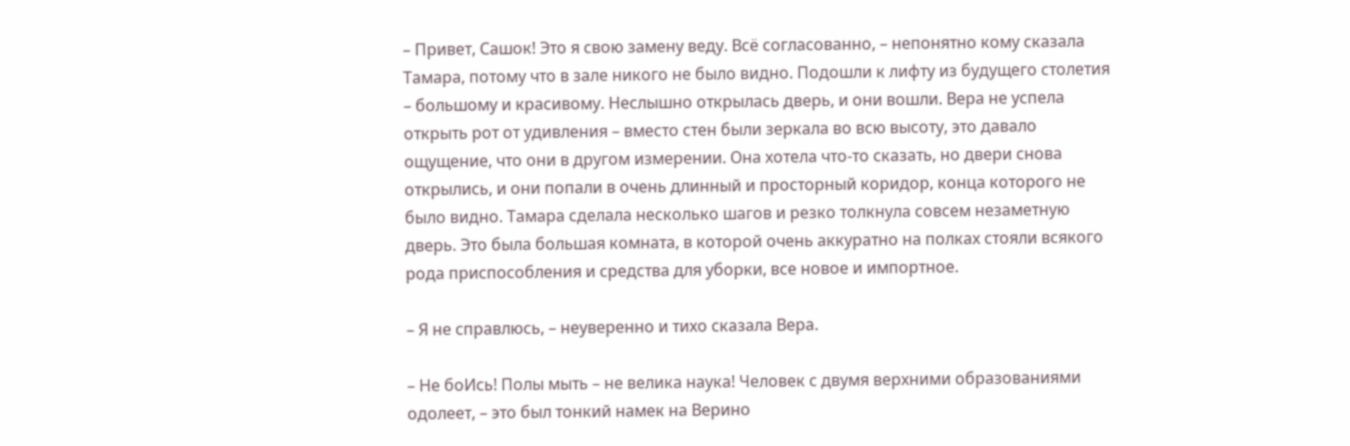– Привет, Сашок! Это я свою замену веду. Всё согласованно, – непонятно кому сказала Тамара, потому что в зале никого не было видно. Подошли к лифту из будущего столетия – большому и красивому. Неслышно открылась дверь, и они вошли. Вера не успела открыть рот от удивления – вместо стен были зеркала во всю высоту, это давало ощущение, что они в другом измерении. Она хотела что-то сказать, но двери снова открылись, и они попали в очень длинный и просторный коридор, конца которого не было видно. Тамара сделала несколько шагов и резко толкнула совсем незаметную дверь. Это была большая комната, в которой очень аккуратно на полках стояли всякого рода приспособления и средства для уборки, все новое и импортное.

– Я не справлюсь, – неуверенно и тихо сказала Вера.

– Не боИсь! Полы мыть – не велика наука! Человек с двумя верхними образованиями одолеет, – это был тонкий намек на Верино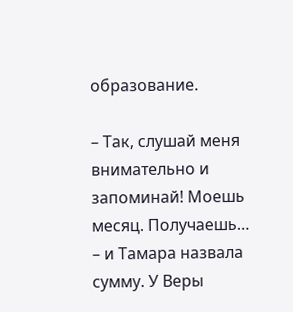образование.

– Так, слушай меня внимательно и запоминай! Моешь месяц. Получаешь… – и Тамара назвала сумму. У Веры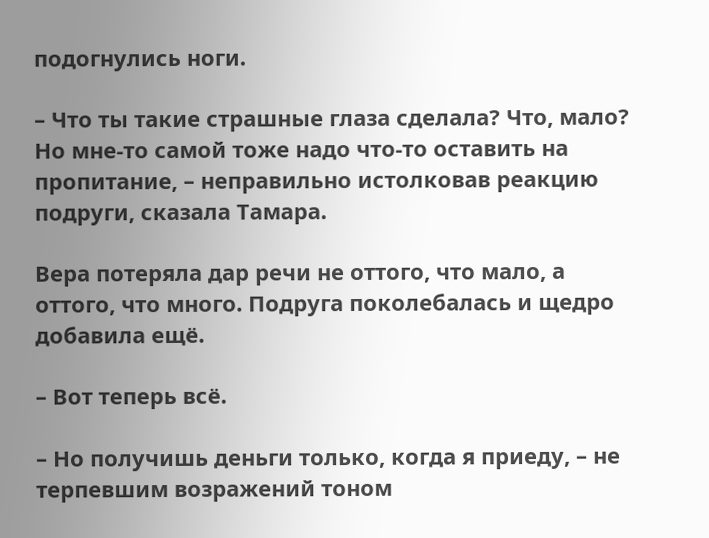подогнулись ноги.

– Что ты такие страшные глаза сделала? Что, мало? Но мне-то самой тоже надо что-то оставить на пропитание, – неправильно истолковав реакцию подруги, сказала Тамара.

Вера потеряла дар речи не оттого, что мало, а оттого, что много. Подруга поколебалась и щедро добавила ещё.

– Вот теперь всё.

– Но получишь деньги только, когда я приеду, – не терпевшим возражений тоном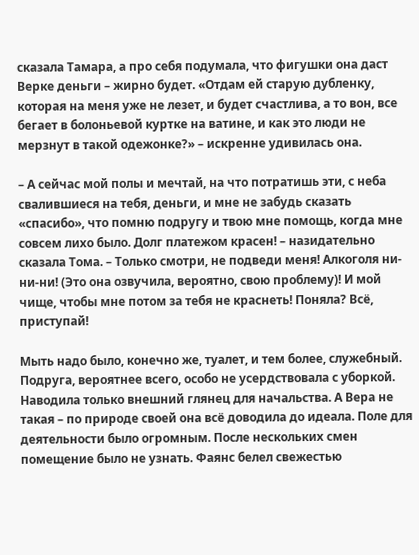сказала Тамара, а про себя подумала, что фигушки она даст Верке деньги – жирно будет. «Отдам ей старую дубленку, которая на меня уже не лезет, и будет счастлива, а то вон, все бегает в болоньевой куртке на ватине, и как это люди не мерзнут в такой одежонке?» – искренне удивилась она.

– А сейчас мой полы и мечтай, на что потратишь эти, с неба свалившиеся на тебя, деньги, и мне не забудь сказать «спасибо», что помню подругу и твою мне помощь, когда мне совсем лихо было. Долг платежом красен! – назидательно сказала Тома. – Только смотри, не подведи меня! Алкоголя ни-ни-ни! (Это она озвучила, вероятно, свою проблему)! И мой чище, чтобы мне потом за тебя не краснеть! Поняла? Всё, приступай!

Мыть надо было, конечно же, туалет, и тем более, служебный. Подруга, вероятнее всего, особо не усердствовала с уборкой. Наводила только внешний глянец для начальства. А Вера не такая – по природе своей она всё доводила до идеала. Поле для деятельности было огромным. После нескольких смен помещение было не узнать. Фаянс белел свежестью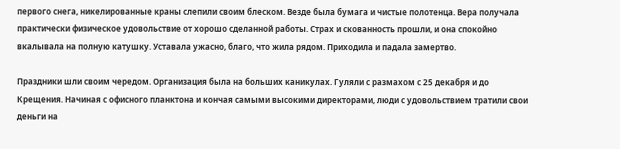первого снега, никелированные краны слепили своим блеском. Везде была бумага и чистые полотенца. Вера получала практически физическое удовольствие от хорошо сделанной работы. Страх и скованность прошли, и она спокойно вкалывала на полную катушку. Уставала ужасно, благо, что жила рядом. Приходила и падала замертво.

Праздники шли своим чередом. Организация была на больших каникулах. Гуляли с размахом с 25 декабря и до Крещения. Начиная с офисного планктона и кончая самыми высокими директорами, люди с удовольствием тратили свои деньги на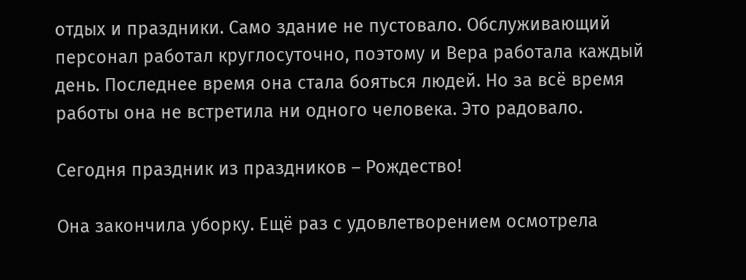отдых и праздники. Само здание не пустовало. Обслуживающий персонал работал круглосуточно, поэтому и Вера работала каждый день. Последнее время она стала бояться людей. Но за всё время работы она не встретила ни одного человека. Это радовало.

Сегодня праздник из праздников – Рождество!

Она закончила уборку. Ещё раз с удовлетворением осмотрела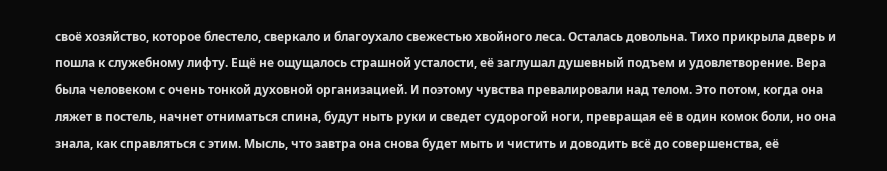своё хозяйство, которое блестело, сверкало и благоухало свежестью хвойного леса. Осталась довольна. Тихо прикрыла дверь и пошла к служебному лифту. Ещё не ощущалось страшной усталости, её заглушал душевный подъем и удовлетворение. Вера была человеком с очень тонкой духовной организацией. И поэтому чувства превалировали над телом. Это потом, когда она ляжет в постель, начнет отниматься спина, будут ныть руки и сведет судорогой ноги, превращая её в один комок боли, но она знала, как справляться с этим. Мысль, что завтра она снова будет мыть и чистить и доводить всё до совершенства, её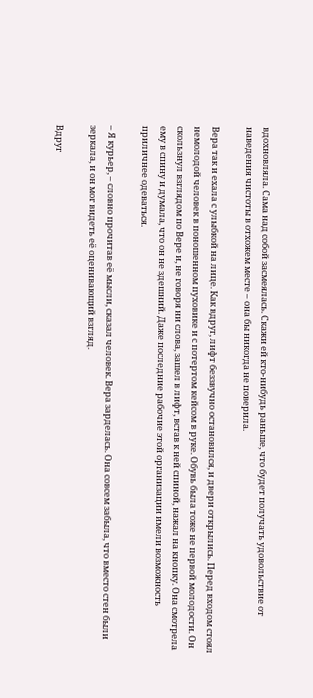вдохновляла. Сама над собой засмеялась. Скажи ей кто-нибудь раньше, что будет получать удовольствие от наведения чистоты в отхожем месте – она бы никогда не поверила.

Вера так и ехала с улыбкой на лице. Как вдруг, лифт беззвучно остановился, и двери открылись. Перед входом стоял немолодой человек в поношенном пуховике и с потертом кейсом в руке. Обувь была тоже не первой молодости. Он скользнул взглядом по Вере и, не говоря ни слова, зашел в лифт, встав к ней спиной, нажал на кнопку. Она смотрела ему в спину и думала, что он не здешний. Даже последние рабочие этой организации имели возможность приличнее одеваться.

– Я курьер, – словно прочитав её мысли, сказал человек. Вера зарделась. Она совсем забыла, что вместо стен были зеркала, и он мог видеть её оценивающий взгляд.

Вдруг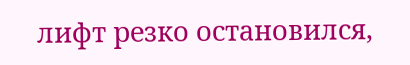лифт резко остановился,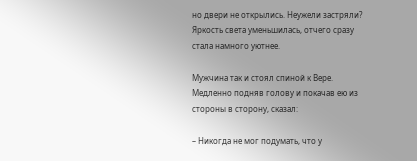но двери не открылись. Неужели застряли? Яркость света уменьшилась, отчего сразу стала намного уютнее.

Мужчина так и стоял спиной к Вере. Медленно подняв голову и покачав ею из стороны в сторону, сказал:

– Никогда не мог подумать, что у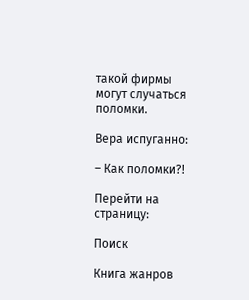такой фирмы могут случаться поломки.

Вера испуганно:

– Как поломки?!

Перейти на страницу:

Поиск

Книга жанров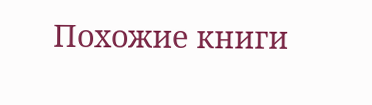Похожие книги